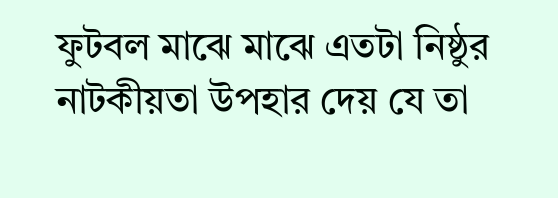ফুটবল মাঝে মাঝে এতটা নিষ্ঠুর নাটকীয়তা উপহার দেয় যে তা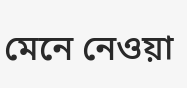মেনে নেওয়া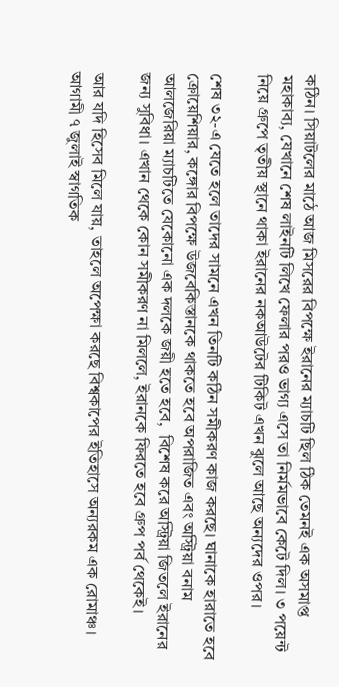কঠিন। সিয়াটলের মাঠে আজ মিসরের বিপক্ষে ইরানের ম্যাচটি ছিল ঠিক তেমনই এক অসমাপ্ত মহাকাব্য, যেখানে শেষ লাইনটি লিখে ফেলার পরও ভাগ্য এসে তা নির্মমভাবে কেটে দিল। ৩ পয়েন্ট নিয়ে গ্রুপে তৃতীয় স্থানে থাকা ইরানের নকআউটের টিকিট এখন ঝুলে আছে অন্যদের ওপর।

শেষ ৩২-এ যেতে হলে তাদের সামনে এখন তিনটি কঠিন সমীকরণ কাজ করছে। ঘানাকে হারাতে হবে ক্রোয়েশিয়ার, কঙ্গোর বিপক্ষে উজবেকিস্তানকে থাকতে হবে অপরাজিত এবং অস্ট্রিয়া বনাম আলজেরিয়া ম্যাচটিতে যেকোনো এক দলকে জয়ী হতে হবে,  বিশেষ করে অস্ট্রিয়া জিতলে ইরানের জন্য সুবিধা। এখান থেকে কোন সমীকরণ না মিললে, ইরানকে ফিরতে হবে গ্রুপ পর্ব থেকেই।

আর যদি হিসেব মিলে যায়, তাহলে অপেক্ষা করছে বিশ্বকাপের ইতিহাসে অন্যরকম এক রোমাঞ্চ। আগামী ৭ জুলাই স্বাগতিক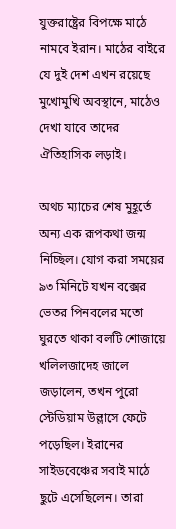যুক্তরাষ্ট্রের বিপক্ষে মাঠে নামবে ইরান। মাঠের বাইরে যে দুই দেশ এখন রয়েছে মুখোমুখি অবস্থানে, মাঠেও দেখা যাবে তাদের ঐতিহাসিক লড়াই।

অথচ ম্যাচের শেষ মুহূর্তে অন্য এক রূপকথা জন্ম নিচ্ছিল। যোগ করা সময়ের ৯৩ মিনিটে যখন বক্সের ভেতর পিনবলের মতো ঘুরতে থাকা বলটি শোজায়ে খলিলজাদেহ জালে জড়ালেন, তখন পুরো স্টেডিয়াম উল্লাসে ফেটে পড়েছিল। ইরানের সাইডবেঞ্চের সবাই মাঠে ছুটে এসেছিলেন। তারা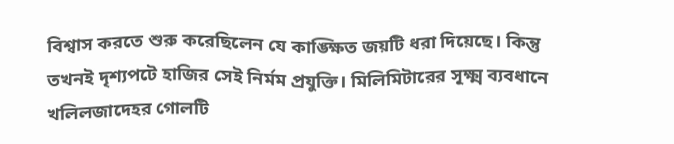বিশ্বাস করতে শুরু করেছিলেন যে কাঙ্ক্ষিত জয়টি ধরা দিয়েছে। কিন্তু তখনই দৃশ্যপটে হাজির সেই নির্মম প্রযুক্তি। মিলিমিটারের সূক্ষ্ম ব্যবধানে খলিলজাদেহর গোলটি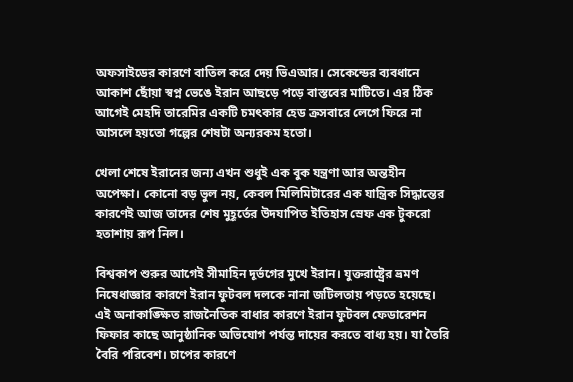অফসাইডের কারণে বাতিল করে দেয় ভিএআর। সেকেন্ডের ব্যবধানে আকাশ ছোঁয়া স্বপ্ন ভেঙে ইরান আছড়ে পড়ে বাস্তবের মাটিতে। এর ঠিক আগেই মেহদি তারেমির একটি চমৎকার হেড ক্রসবারে লেগে ফিরে না আসলে হয়তো গল্পের শেষটা অন্যরকম হতো।

খেলা শেষে ইরানের জন্য এখন শুধুই এক বুক যন্ত্রণা আর অন্তহীন অপেক্ষা। কোনো বড় ভুল নয়, কেবল মিলিমিটারের এক যান্ত্রিক সিদ্ধান্তের কারণেই আজ তাদের শেষ মুহূর্তের উদযাপিত ইতিহাস স্রেফ এক টুকরো হতাশায় রূপ নিল।

বিশ্বকাপ শুরুর আগেই সীমাহিন দূর্ভগের মুখে ইরান। যুক্তরাষ্ট্রের ভ্রমণ নিষেধাজ্ঞার কারণে ইরান ফুটবল দলকে নানা জটিলতায় পড়তে হয়েছে। এই অনাকাঙ্ক্ষিত রাজনৈতিক বাধার কারণে ইরান ফুটবল ফেডারেশন ফিফার কাছে আনুষ্ঠানিক অভিযোগ পর্যন্ত দায়ের করতে বাধ্য হয়। যা তৈরি বৈরি পরিবেশ। চাপের কারণে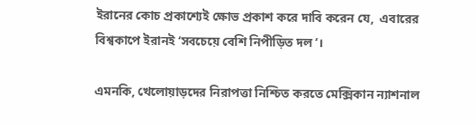ইরানের কোচ প্রকাশ্যেই ক্ষোভ প্রকাশ করে দাবি করেন যে,  এবারের বিশ্বকাপে ইরানই ‘সবচেয়ে বেশি নিপীড়িত দল’।

এমনকি, খেলোয়াড়দের নিরাপত্তা নিশ্চিত করতে মেক্সিকান ন্যাশনাল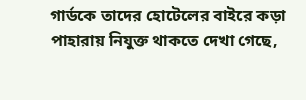গার্ডকে তাদের হোটেলের বাইরে কড়া পাহারায় নিযুক্ত থাকতে দেখা গেছে,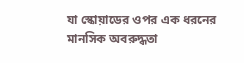যা স্কোয়াডের ওপর এক ধরনের মানসিক অবরুদ্ধতা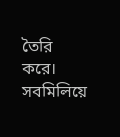তৈরি করে। সবমিলিয়ে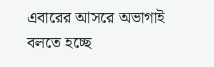এবারের আসরে অভাগাই বলতে হচ্ছে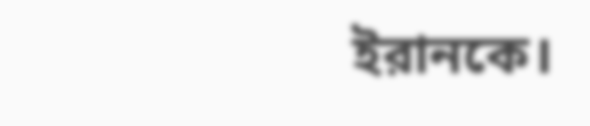ইরানকে।